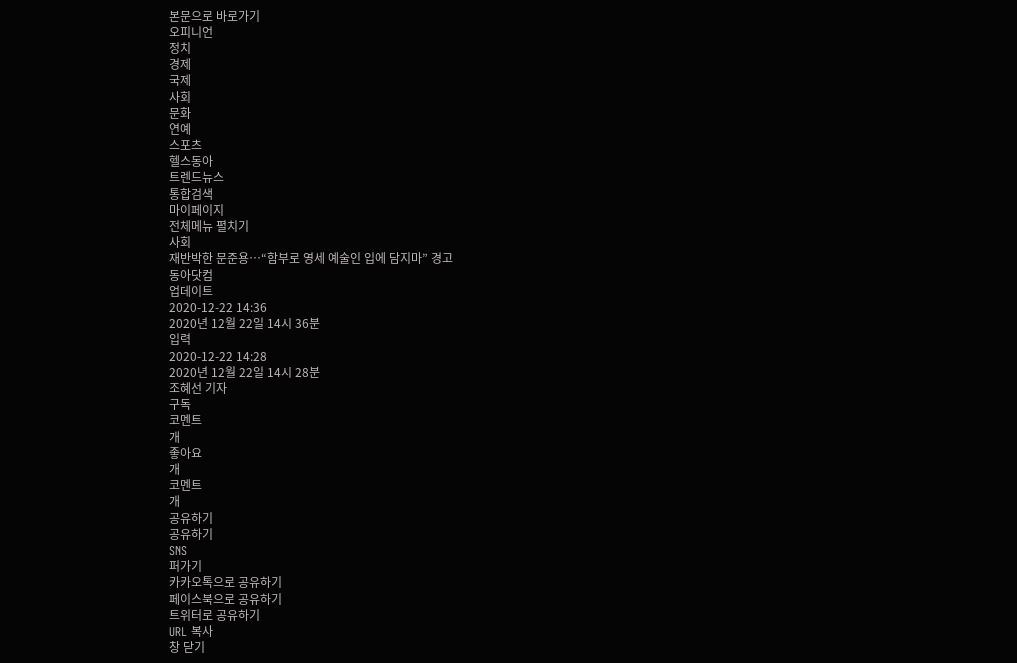본문으로 바로가기
오피니언
정치
경제
국제
사회
문화
연예
스포츠
헬스동아
트렌드뉴스
통합검색
마이페이지
전체메뉴 펼치기
사회
재반박한 문준용…“함부로 영세 예술인 입에 담지마” 경고
동아닷컴
업데이트
2020-12-22 14:36
2020년 12월 22일 14시 36분
입력
2020-12-22 14:28
2020년 12월 22일 14시 28분
조혜선 기자
구독
코멘트
개
좋아요
개
코멘트
개
공유하기
공유하기
SNS
퍼가기
카카오톡으로 공유하기
페이스북으로 공유하기
트위터로 공유하기
URL 복사
창 닫기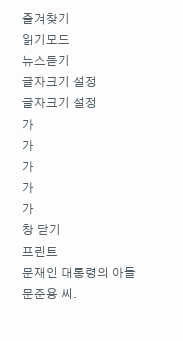즐겨찾기
읽기모드
뉴스듣기
글자크기 설정
글자크기 설정
가
가
가
가
가
창 닫기
프린트
문재인 대통령의 아들 문준용 씨.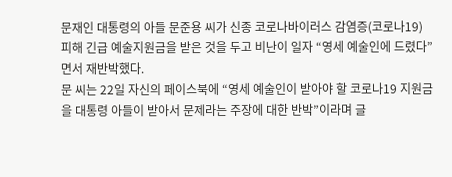문재인 대통령의 아들 문준용 씨가 신종 코로나바이러스 감염증(코로나19) 피해 긴급 예술지원금을 받은 것을 두고 비난이 일자 “영세 예술인에 드렸다”면서 재반박했다.
문 씨는 22일 자신의 페이스북에 “영세 예술인이 받아야 할 코로나19 지원금을 대통령 아들이 받아서 문제라는 주장에 대한 반박”이라며 글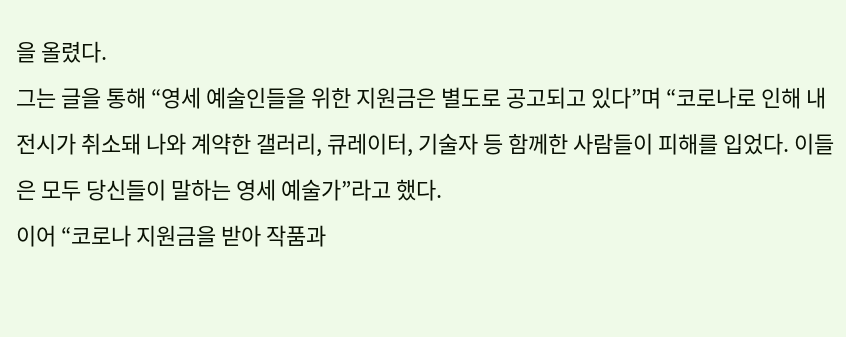을 올렸다.
그는 글을 통해 “영세 예술인들을 위한 지원금은 별도로 공고되고 있다”며 “코로나로 인해 내 전시가 취소돼 나와 계약한 갤러리, 큐레이터, 기술자 등 함께한 사람들이 피해를 입었다. 이들은 모두 당신들이 말하는 영세 예술가”라고 했다.
이어 “코로나 지원금을 받아 작품과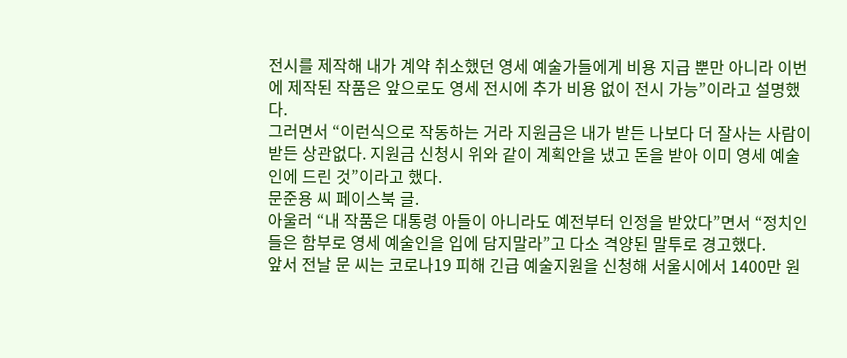전시를 제작해 내가 계약 취소했던 영세 예술가들에게 비용 지급 뿐만 아니라 이번에 제작된 작품은 앞으로도 영세 전시에 추가 비용 없이 전시 가능”이라고 설명했다.
그러면서 “이런식으로 작동하는 거라 지원금은 내가 받든 나보다 더 잘사는 사람이 받든 상관없다. 지원금 신청시 위와 같이 계획안을 냈고 돈을 받아 이미 영세 예술인에 드린 것”이라고 했다.
문준용 씨 페이스북 글.
아울러 “내 작품은 대통령 아들이 아니라도 예전부터 인정을 받았다”면서 “정치인들은 함부로 영세 예술인을 입에 담지말라”고 다소 격양된 말투로 경고했다.
앞서 전날 문 씨는 코로나19 피해 긴급 예술지원을 신청해 서울시에서 1400만 원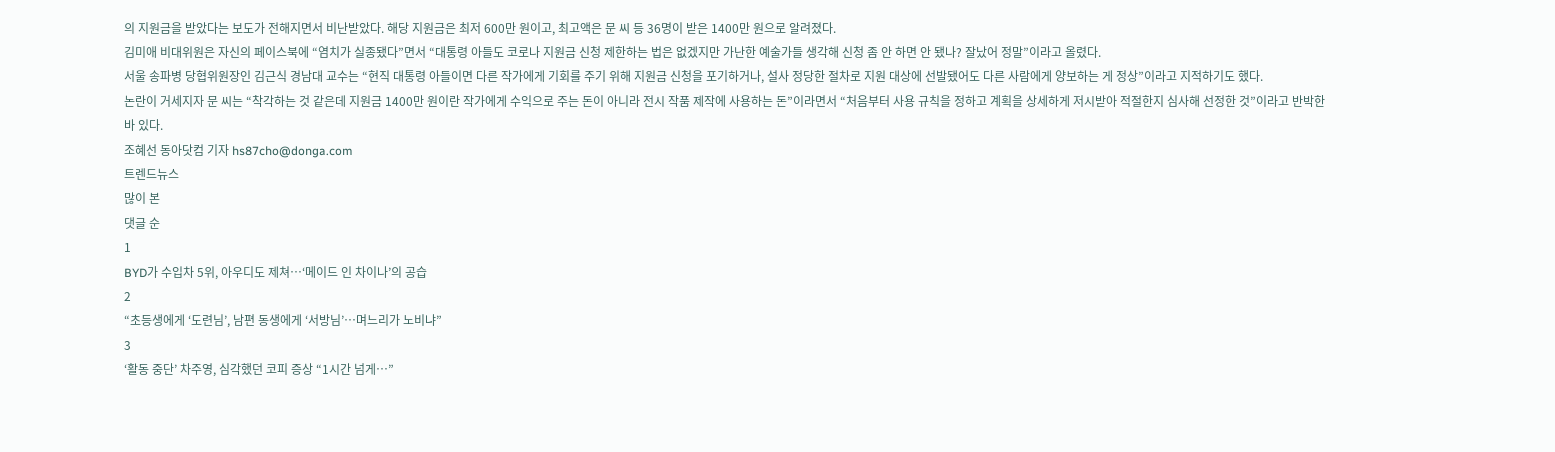의 지원금을 받았다는 보도가 전해지면서 비난받았다. 해당 지원금은 최저 600만 원이고, 최고액은 문 씨 등 36명이 받은 1400만 원으로 알려졌다.
김미애 비대위원은 자신의 페이스북에 “염치가 실종됐다”면서 “대통령 아들도 코로나 지원금 신청 제한하는 법은 없겠지만 가난한 예술가들 생각해 신청 좀 안 하면 안 됐나? 잘났어 정말”이라고 올렸다.
서울 송파병 당협위원장인 김근식 경남대 교수는 “현직 대통령 아들이면 다른 작가에게 기회를 주기 위해 지원금 신청을 포기하거나, 설사 정당한 절차로 지원 대상에 선발됐어도 다른 사람에게 양보하는 게 정상”이라고 지적하기도 했다.
논란이 거세지자 문 씨는 “착각하는 것 같은데 지원금 1400만 원이란 작가에게 수익으로 주는 돈이 아니라 전시 작품 제작에 사용하는 돈”이라면서 “처음부터 사용 규칙을 정하고 계획을 상세하게 저시받아 적절한지 심사해 선정한 것”이라고 반박한 바 있다.
조혜선 동아닷컴 기자 hs87cho@donga.com
트렌드뉴스
많이 본
댓글 순
1
BYD가 수입차 5위, 아우디도 제쳐…‘메이드 인 차이나’의 공습
2
“초등생에게 ‘도련님’, 남편 동생에게 ‘서방님’…며느리가 노비냐”
3
‘활동 중단’ 차주영, 심각했던 코피 증상 “1시간 넘게…”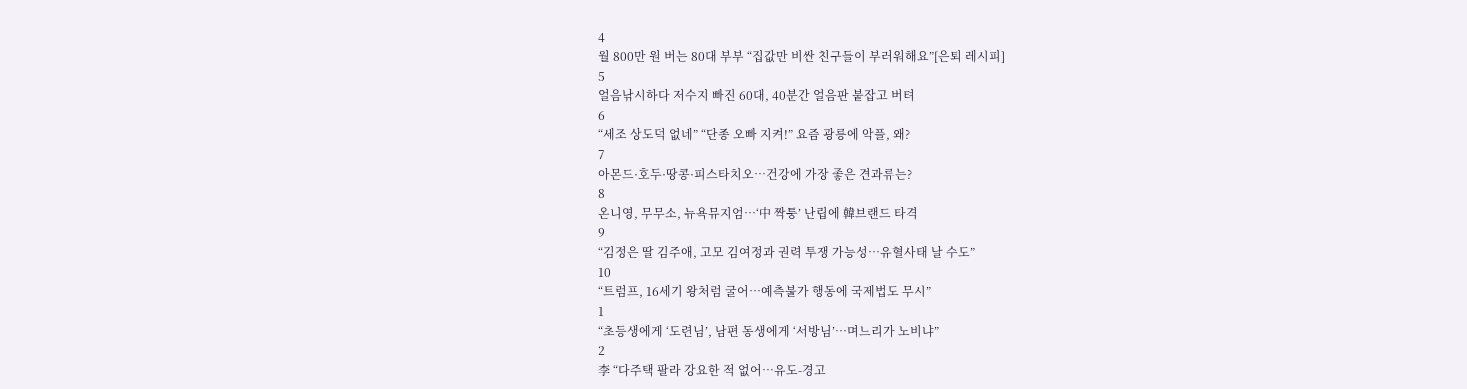4
월 800만 원 버는 80대 부부 “집값만 비싼 친구들이 부러워해요”[은퇴 레시피]
5
얼음낚시하다 저수지 빠진 60대, 40분간 얼음판 붙잡고 버텨
6
“세조 상도덕 없네” “단종 오빠 지켜!” 요즘 광릉에 악플, 왜?
7
아몬드·호두·땅콩·피스타치오…건강에 가장 좋은 견과류는?
8
온니영, 무무소, 뉴욕뮤지엄…‘中 짝퉁’ 난립에 韓브랜드 타격
9
“김정은 딸 김주애, 고모 김여정과 권력 투쟁 가능성…유혈사태 날 수도”
10
“트럼프, 16세기 왕처럼 굴어…예측불가 행동에 국제법도 무시”
1
“초등생에게 ‘도련님’, 남편 동생에게 ‘서방님’…며느리가 노비냐”
2
李 “다주택 팔라 강요한 적 없어…유도-경고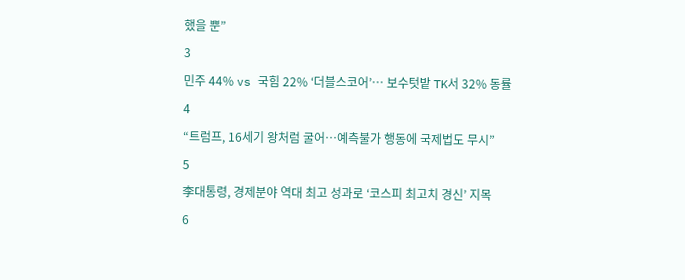했을 뿐”
3
민주 44% vs 국힘 22% ‘더블스코어’… 보수텃밭 TK서 32% 동률
4
“트럼프, 16세기 왕처럼 굴어…예측불가 행동에 국제법도 무시”
5
李대통령, 경제분야 역대 최고 성과로 ‘코스피 최고치 경신’ 지목
6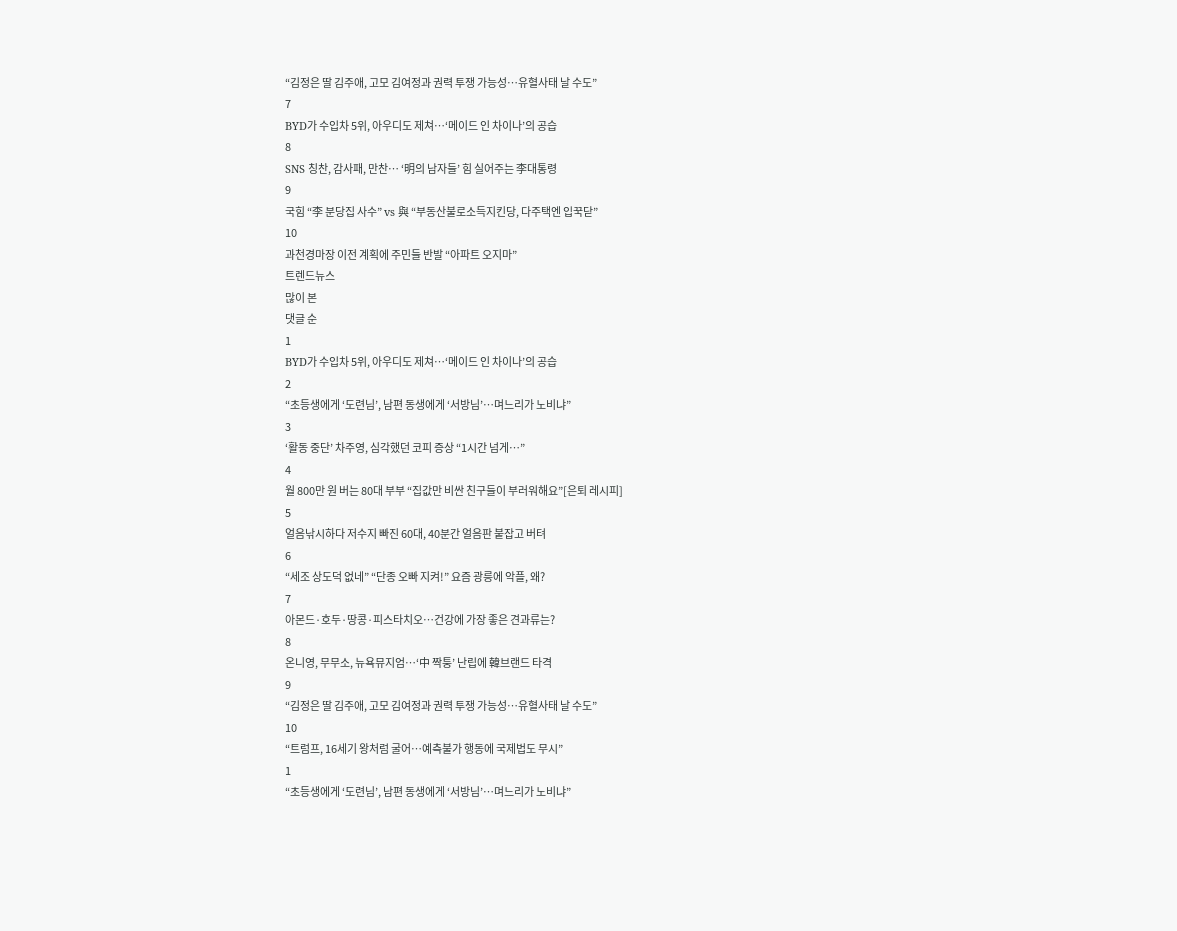“김정은 딸 김주애, 고모 김여정과 권력 투쟁 가능성…유혈사태 날 수도”
7
BYD가 수입차 5위, 아우디도 제쳐…‘메이드 인 차이나’의 공습
8
SNS 칭찬, 감사패, 만찬… ‘明의 남자들’ 힘 실어주는 李대통령
9
국힘 “李 분당집 사수” vs 與 “부동산불로소득지킨당, 다주택엔 입꾹닫”
10
과천경마장 이전 계획에 주민들 반발 “아파트 오지마”
트렌드뉴스
많이 본
댓글 순
1
BYD가 수입차 5위, 아우디도 제쳐…‘메이드 인 차이나’의 공습
2
“초등생에게 ‘도련님’, 남편 동생에게 ‘서방님’…며느리가 노비냐”
3
‘활동 중단’ 차주영, 심각했던 코피 증상 “1시간 넘게…”
4
월 800만 원 버는 80대 부부 “집값만 비싼 친구들이 부러워해요”[은퇴 레시피]
5
얼음낚시하다 저수지 빠진 60대, 40분간 얼음판 붙잡고 버텨
6
“세조 상도덕 없네” “단종 오빠 지켜!” 요즘 광릉에 악플, 왜?
7
아몬드·호두·땅콩·피스타치오…건강에 가장 좋은 견과류는?
8
온니영, 무무소, 뉴욕뮤지엄…‘中 짝퉁’ 난립에 韓브랜드 타격
9
“김정은 딸 김주애, 고모 김여정과 권력 투쟁 가능성…유혈사태 날 수도”
10
“트럼프, 16세기 왕처럼 굴어…예측불가 행동에 국제법도 무시”
1
“초등생에게 ‘도련님’, 남편 동생에게 ‘서방님’…며느리가 노비냐”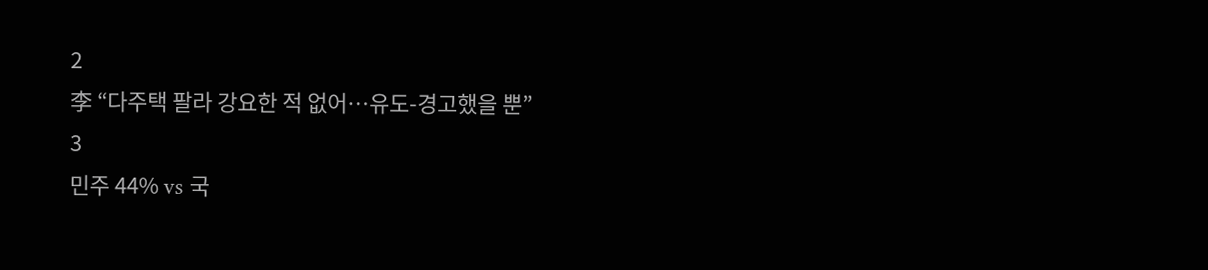2
李 “다주택 팔라 강요한 적 없어…유도-경고했을 뿐”
3
민주 44% vs 국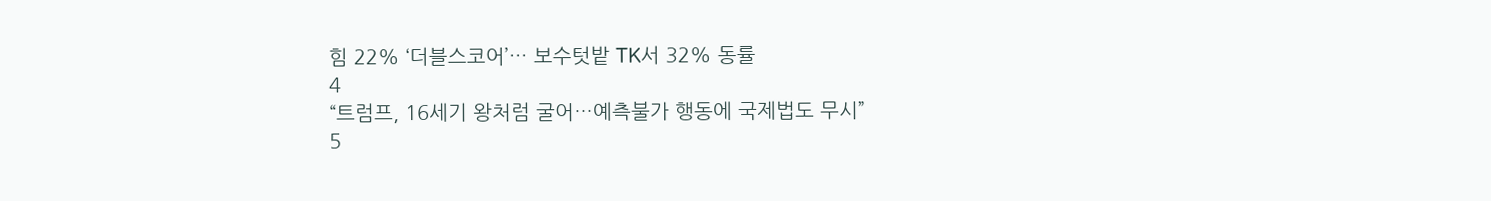힘 22% ‘더블스코어’… 보수텃밭 TK서 32% 동률
4
“트럼프, 16세기 왕처럼 굴어…예측불가 행동에 국제법도 무시”
5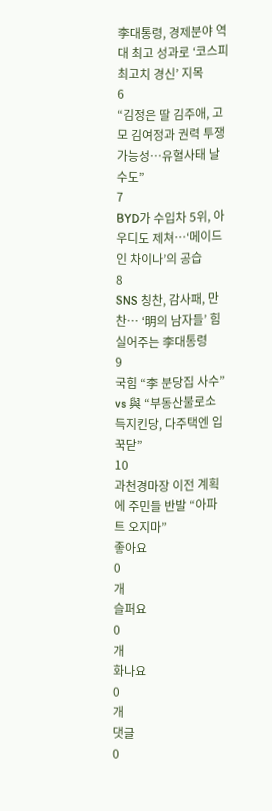李대통령, 경제분야 역대 최고 성과로 ‘코스피 최고치 경신’ 지목
6
“김정은 딸 김주애, 고모 김여정과 권력 투쟁 가능성…유혈사태 날 수도”
7
BYD가 수입차 5위, 아우디도 제쳐…‘메이드 인 차이나’의 공습
8
SNS 칭찬, 감사패, 만찬… ‘明의 남자들’ 힘 실어주는 李대통령
9
국힘 “李 분당집 사수” vs 與 “부동산불로소득지킨당, 다주택엔 입꾹닫”
10
과천경마장 이전 계획에 주민들 반발 “아파트 오지마”
좋아요
0
개
슬퍼요
0
개
화나요
0
개
댓글
0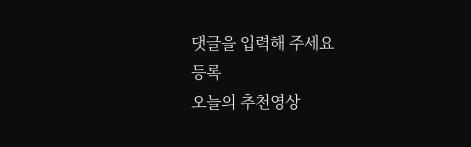댓글을 입력해 주세요
등록
오늘의 추천영상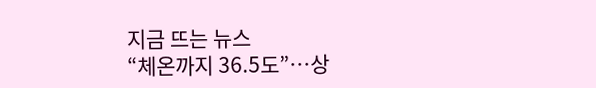지금 뜨는 뉴스
“체온까지 36.5도”…상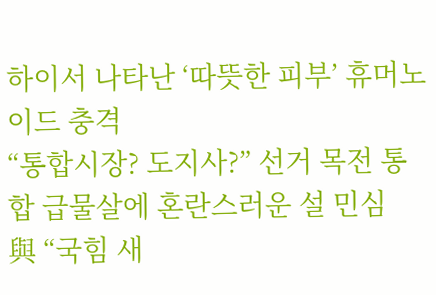하이서 나타난 ‘따뜻한 피부’ 휴머노이드 충격
“통합시장? 도지사?” 선거 목전 통합 급물살에 혼란스러운 설 민심
與 “국힘 새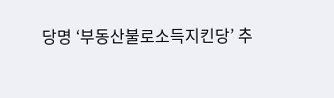당명 ‘부동산불로소득지킨당’ 추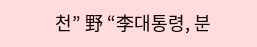천” 野 “李대통령, 분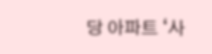당 아파트 ‘사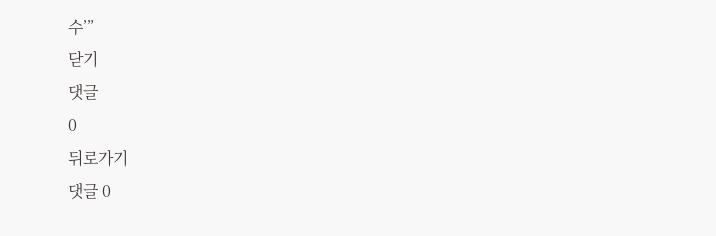수’”
닫기
댓글
0
뒤로가기
댓글 0